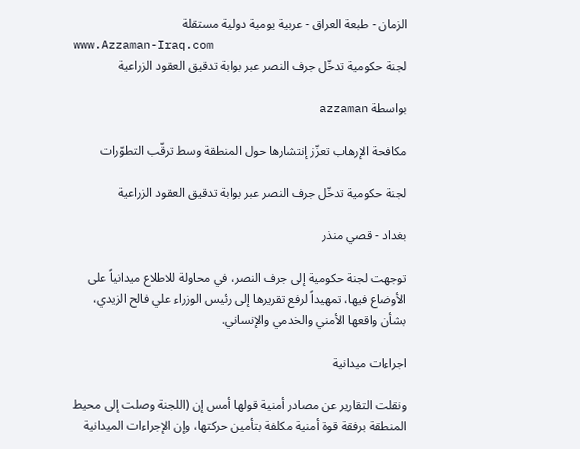الزمان - طبعة العراق - عربية يومية دولية مستقلة
www.Azzaman-Iraq.com
لجنة حكومية تدخّل جرف النصر عبر بوابة تدقيق العقود الزراعية

بواسطة azzaman

مكافحة الإرهاب تعزّز إنتشارها حول المنطقة وسط ترقّب التطوّرات

لجنة حكومية تدخّل جرف النصر عبر بوابة تدقيق العقود الزراعية

بغداد - قصي منذر

توجهت لجنة حكومية إلى جرف النصر، في محاولة للاطلاع ميدانياً على الأوضاع فيها، تمهيداً لرفع تقريرها إلى رئيس الوزراء علي فالح الزيدي، بشأن واقعها الأمني والخدمي والإنساني.

اجراءات ميدانية

ونقلت التقارير عن مصادر أمنية قولها أمس إن (اللجنة وصلت إلى محيط المنطقة برفقة قوة أمنية مكلفة بتأمين حركتها، وإن الإجراءات الميدانية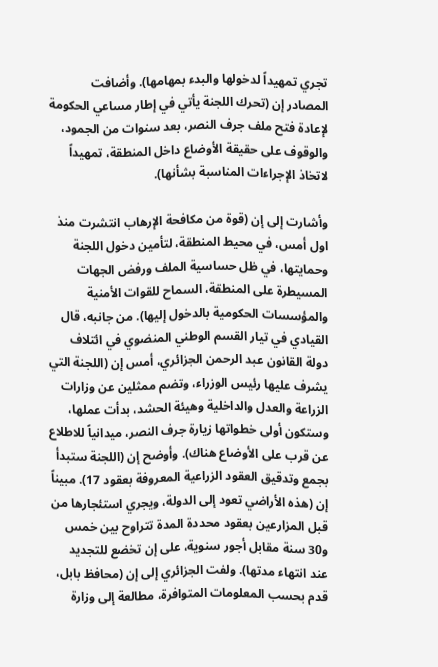تجري تمهيداً لدخولها والبدء بمهامها). وأضافت المصادر إن (تحرك اللجنة يأتي في إطار مساعي الحكومة لإعادة فتح ملف جرف النصر، بعد سنوات من الجمود، والوقوف على حقيقة الأوضاع داخل المنطقة، تمهيداً لاتخاذ الإجراءات المناسبة بشأنها).

وأشارت إلى إن (قوة من مكافحة الإرهاب انتشرت منذ اول أمس، في محيط المنطقة، لتأمين دخول اللجنة وحمايتها، في ظل حساسية الملف ورفض الجهات المسيطرة على المنطقة، السماح للقوات الأمنية والمؤسسات الحكومية بالدخول إليها). من جانبه، قال القيادي في تيار القسم الوطني المنضوي في ائتلاف دولة القانون عبد الرحمن الجزائري، أمس إن (اللجنة التي يشرف عليها رئيس الوزراء، وتضم ممثلين عن وزارات الزراعة والعدل والداخلية وهيئة الحشد، بدأت عملها، وستكون أولى خطواتها زيارة جرف النصر، ميدانياً للاطلاع عن قرب على الأوضاع هناك). وأوضح إن (اللجنة ستبدأ بجمع وتدقيق العقود الزراعية المعروفة بعقود 17). مبيناً إن (هذه الأراضي تعود إلى الدولة، ويجري استئجارها من قبل المزارعين بعقود محددة المدة تتراوح بين خمس و30 سنة مقابل أجور سنوية، على إن تخضع للتجديد عند انتهاء مدتها). ولفت الجزائري إلى إن (محافظ بابل، قدم بحسب المعلومات المتوافرة، مطالعة إلى وزارة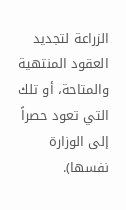الزراعة لتجديد العقود المنتهية والمتاحة، أو تلك التي تعود حصراً إلى الوزارة نفسها).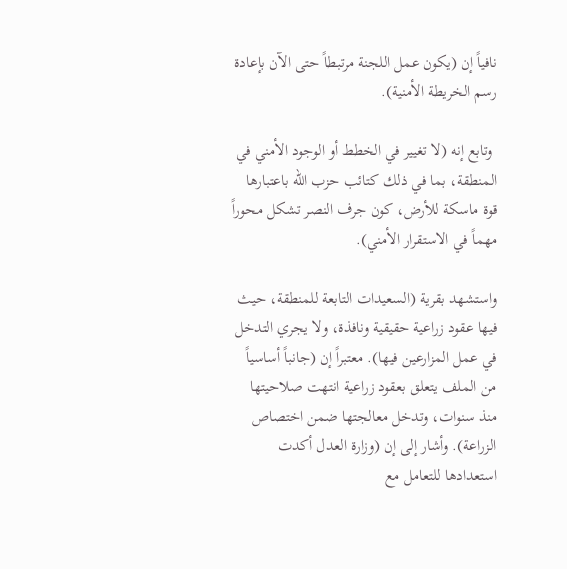نافياً إن (يكون عمل اللجنة مرتبطاً حتى الآن بإعادة رسم الخريطة الأمنية).

 وتابع إنه (لا تغيير في الخطط أو الوجود الأمني في المنطقة، بما في ذلك كتائب حزب الله باعتبارها قوة ماسكة للأرض، كون جرف النصر تشكل محوراً مهماً في الاستقرار الأمني).

واستشهد بقرية (السعيدات التابعة للمنطقة، حيث فيها عقود زراعية حقيقية ونافذة، ولا يجري التدخل في عمل المزارعين فيها). معتبراً إن (جانباً أساسياً من الملف يتعلق بعقود زراعية انتهت صلاحيتها منذ سنوات، وتدخل معالجتها ضمن اختصاص الزراعة). وأشار إلى إن (وزارة العدل أكدت استعدادها للتعامل مع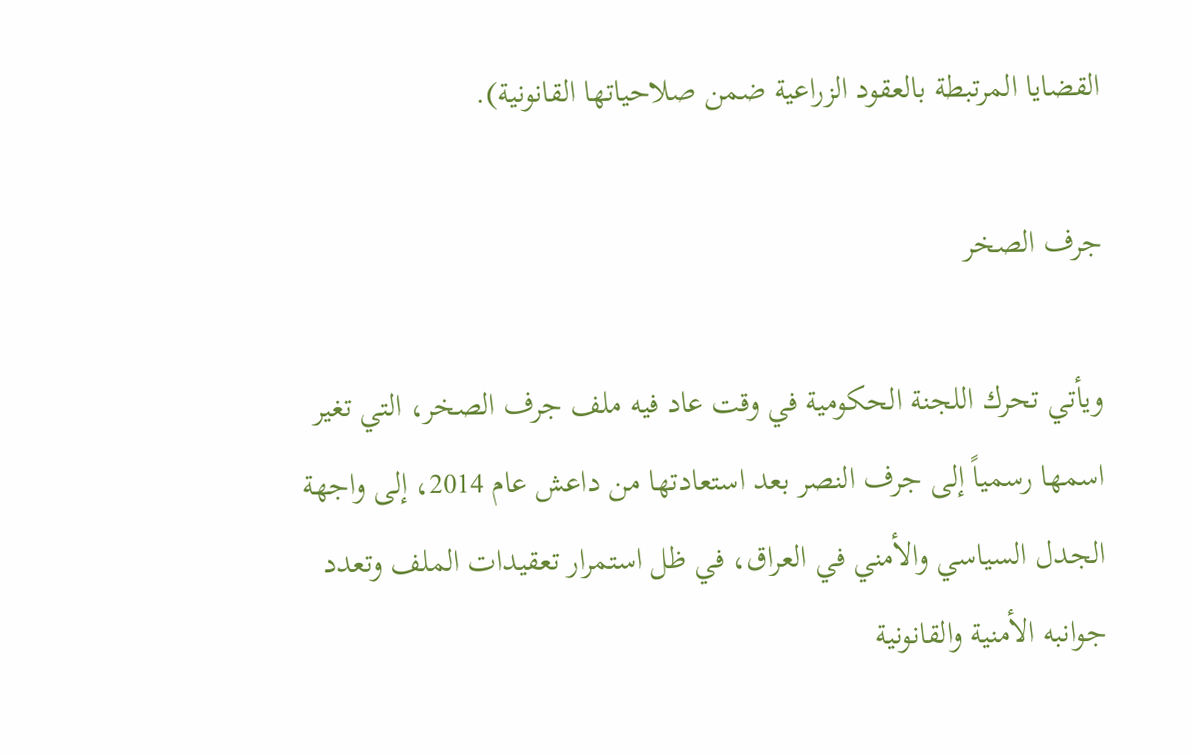القضايا المرتبطة بالعقود الزراعية ضمن صلاحياتها القانونية).

جرف الصخر

ويأتي تحرك اللجنة الحكومية في وقت عاد فيه ملف جرف الصخر، التي تغير اسمها رسمياً إلى جرف النصر بعد استعادتها من داعش عام 2014، إلى واجهة الجدل السياسي والأمني في العراق، في ظل استمرار تعقيدات الملف وتعدد جوانبه الأمنية والقانونية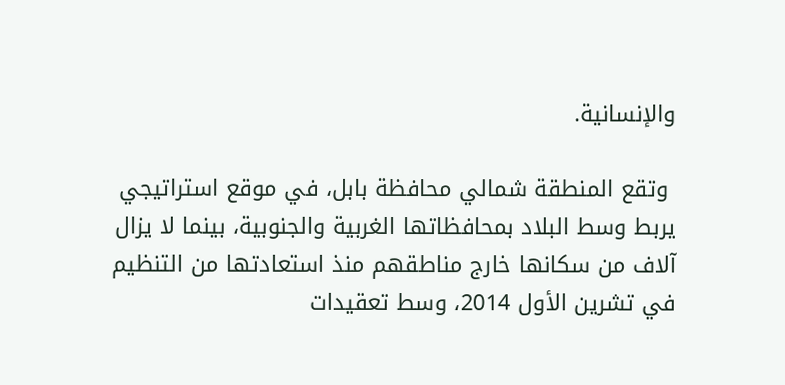والإنسانية.

 وتقع المنطقة شمالي محافظة بابل، في موقع استراتيجي يربط وسط البلاد بمحافظاتها الغربية والجنوبية، بينما لا يزال آلاف من سكانها خارج مناطقهم منذ استعادتها من التنظيم في تشرين الأول 2014، وسط تعقيدات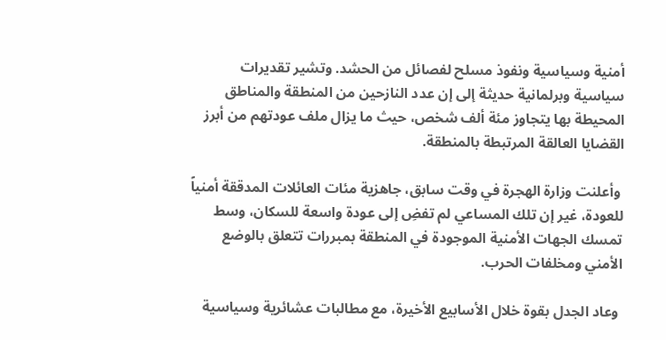أمنية وسياسية ونفوذ مسلح لفصائل من الحشد. وتشير تقديرات سياسية وبرلمانية حديثة إلى إن عدد النازحين من المنطقة والمناطق المحيطة بها يتجاوز مئة ألف شخص، حيث ما يزال ملف عودتهم من أبرز القضايا العالقة المرتبطة بالمنطقة.

 وأعلنت وزارة الهجرة في وقت سابق، جاهزية مئات العائلات المدققة أمنياً للعودة، غير إن تلك المساعي لم تفضِ إلى عودة واسعة للسكان، وسط تمسك الجهات الأمنية الموجودة في المنطقة بمبررات تتعلق بالوضع الأمني ومخلفات الحرب.

 وعاد الجدل بقوة خلال الأسابيع الأخيرة، مع مطالبات عشائرية وسياسية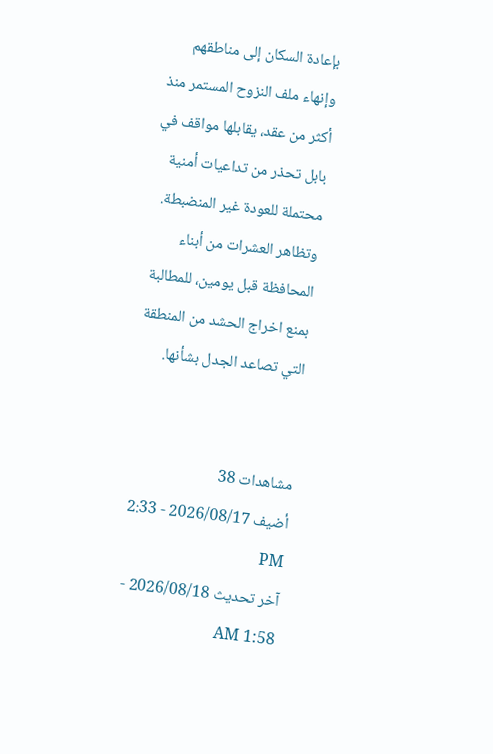بإعادة السكان إلى مناطقهم وإنهاء ملف النزوح المستمر منذ أكثر من عقد، يقابلها مواقف في بابل تحذر من تداعيات أمنية محتملة للعودة غير المنضبطة. وتظاهر العشرات من أبناء المحافظة قبل يومين، للمطالبة بمنع اخراج الحشد من المنطقة التي تصاعد الجدل بشأنها.


مشاهدات 38
أضيف 2026/08/17 - 2:33 PM
آخر تحديث 2026/08/18 - 1:58 AM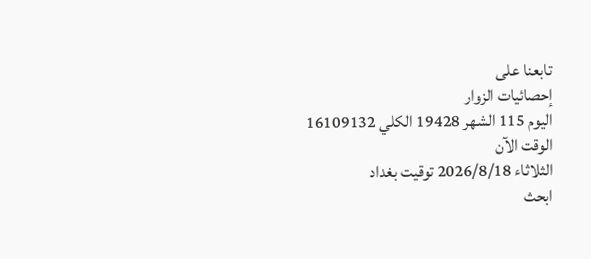تابعنا على
إحصائيات الزوار
اليوم 115 الشهر 19428 الكلي 16109132
الوقت الآن
الثلاثاء 2026/8/18 توقيت بغداد
ابحث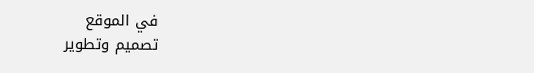في الموقع
تصميم وتطوير